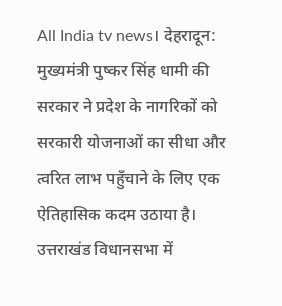All India tv news। देहरादून: मुख्यमंत्री पुष्कर सिंह धामी की सरकार ने प्रदेश के नागरिकों को सरकारी योजनाओं का सीधा और त्वरित लाभ पहुँचाने के लिए एक ऐतिहासिक कदम उठाया है। उत्तराखंड विधानसभा में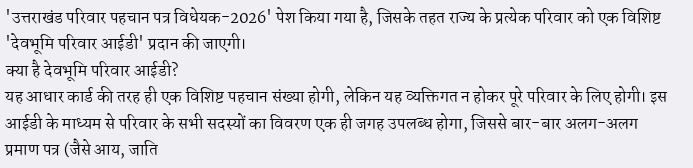'उत्तराखंड परिवार पहचान पत्र विधेयक-2026' पेश किया गया है, जिसके तहत राज्य के प्रत्येक परिवार को एक विशिष्ट 'देवभूमि परिवार आईडी' प्रदान की जाएगी।
क्या है देवभूमि परिवार आईडी?
यह आधार कार्ड की तरह ही एक विशिष्ट पहचान संख्या होगी, लेकिन यह व्यक्तिगत न होकर पूरे परिवार के लिए होगी। इस आईडी के माध्यम से परिवार के सभी सदस्यों का विवरण एक ही जगह उपलब्ध होगा, जिससे बार-बार अलग-अलग प्रमाण पत्र (जैसे आय, जाति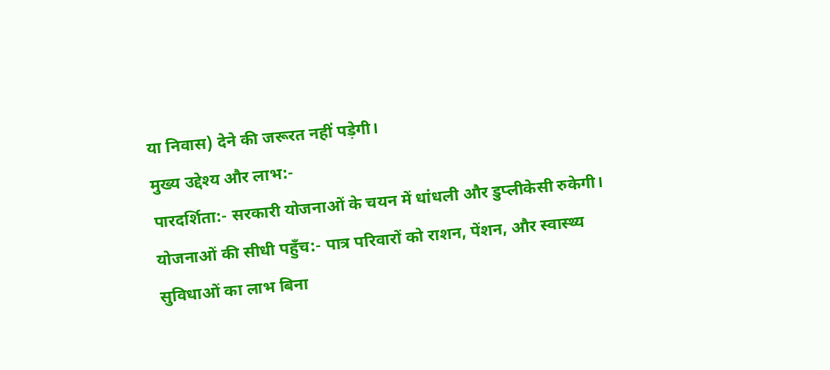या निवास) देने की जरूरत नहीं पड़ेगी।
मुख्य उद्देश्य और लाभ:-
पारदर्शिता:- सरकारी योजनाओं के चयन में धांधली और डुप्लीकेसी रुकेगी।
योजनाओं की सीधी पहुँच:- पात्र परिवारों को राशन, पेंशन, और स्वास्थ्य सुविधाओं का लाभ बिना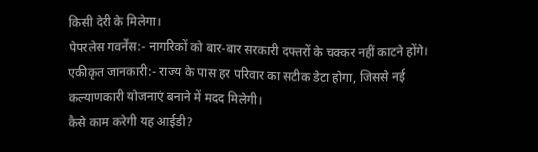किसी देरी के मिलेगा।
पेपरलेस गवर्नेंस:- नागरिकों को बार-बार सरकारी दफ्तरों के चक्कर नहीं काटने होंगे।
एकीकृत जानकारी:- राज्य के पास हर परिवार का सटीक डेटा होगा, जिससे नई कल्याणकारी योजनाएं बनाने में मदद मिलेगी।
कैसे काम करेगी यह आईडी?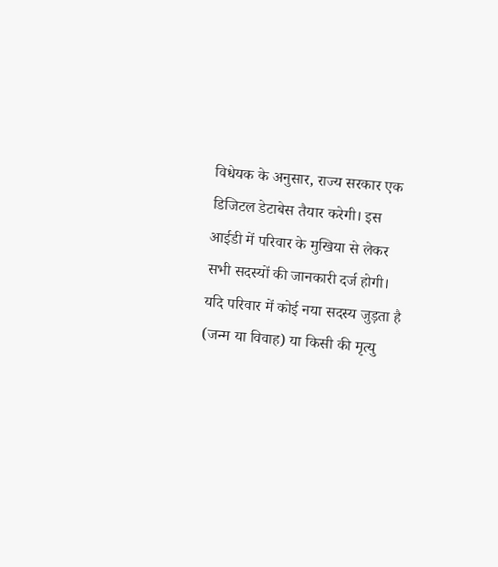विधेयक के अनुसार, राज्य सरकार एक डिजिटल डेटाबेस तैयार करेगी। इस आईडी में परिवार के मुखिया से लेकर सभी सदस्यों की जानकारी दर्ज होगी। यदि परिवार में कोई नया सदस्य जुड़ता है (जन्म या विवाह) या किसी की मृत्यु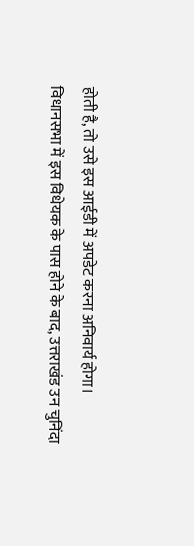होती है, तो उसे इस आईडी में अपडेट करना अनिवार्य होगा।
विधानसभा में इस विधेयक के पास होने के बाद, उत्तराखंड उन चुनिंदा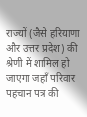राज्यों (जैसे हरियाणा और उत्तर प्रदेश) की श्रेणी में शामिल हो जाएगा जहाँ परिवार पहचान पत्र की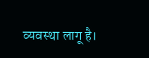व्यवस्था लागू है।